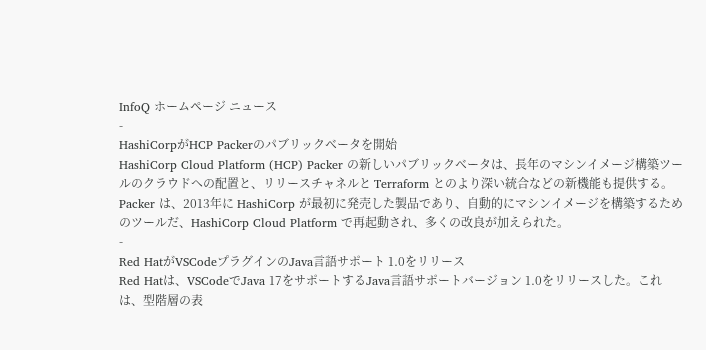InfoQ ホームページ ニュース
-
HashiCorpがHCP Packerのパブリックベータを開始
HashiCorp Cloud Platform (HCP) Packer の新しいパブリックベータは、長年のマシンイメージ構築ツールのクラウドへの配置と、リリースチャネルと Terraform とのより深い統合などの新機能も提供する。Packer は、2013年に HashiCorp が最初に発売した製品であり、自動的にマシンイメージを構築するためのツールだ、HashiCorp Cloud Platform で再起動され、多くの改良が加えられた。
-
Red HatがVSCodeプラグインのJava言語サポート 1.0をリリース
Red Hatは、VSCodeでJava 17をサポートするJava言語サポートバージョン 1.0をリリースした。これは、型階層の表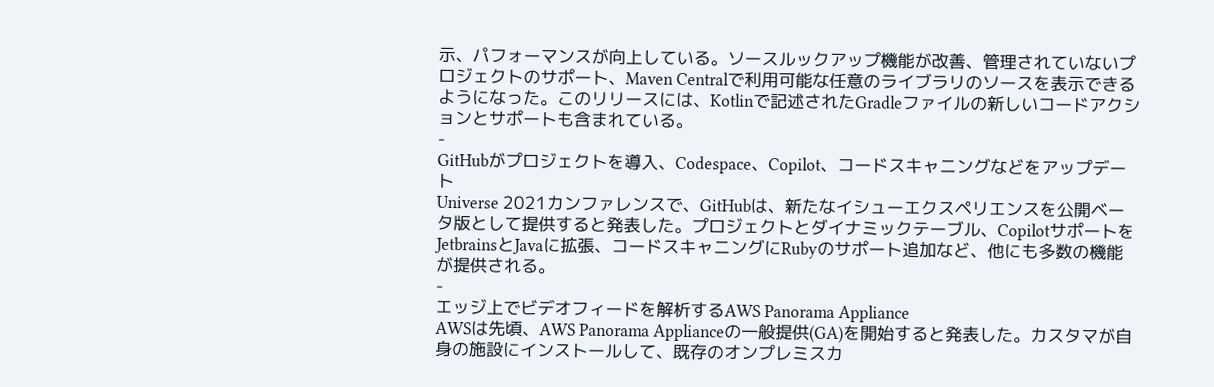示、パフォーマンスが向上している。ソースルックアップ機能が改善、管理されていないプロジェクトのサポート、Maven Centralで利用可能な任意のライブラリのソースを表示できるようになった。このリリースには、Kotlinで記述されたGradleファイルの新しいコードアクションとサポートも含まれている。
-
GitHubがプロジェクトを導入、Codespace、Copilot、コードスキャニングなどをアップデート
Universe 2021カンファレンスで、GitHubは、新たなイシューエクスペリエンスを公開ベータ版として提供すると発表した。プロジェクトとダイナミックテーブル、CopilotサポートをJetbrainsとJavaに拡張、コードスキャニングにRubyのサポート追加など、他にも多数の機能が提供される。
-
エッジ上でビデオフィードを解析するAWS Panorama Appliance
AWSは先頃、AWS Panorama Applianceの一般提供(GA)を開始すると発表した。カスタマが自身の施設にインストールして、既存のオンプレミスカ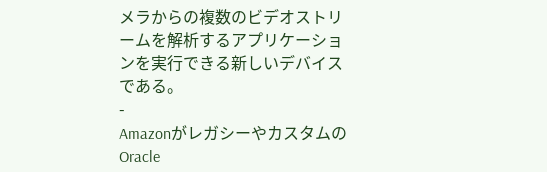メラからの複数のビデオストリームを解析するアプリケーションを実行できる新しいデバイスである。
-
AmazonがレガシーやカスタムのOracle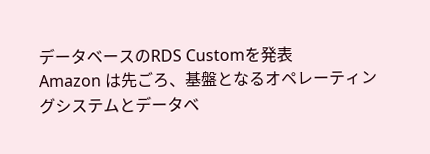データベースのRDS Customを発表
Amazon は先ごろ、基盤となるオペレーティングシステムとデータベ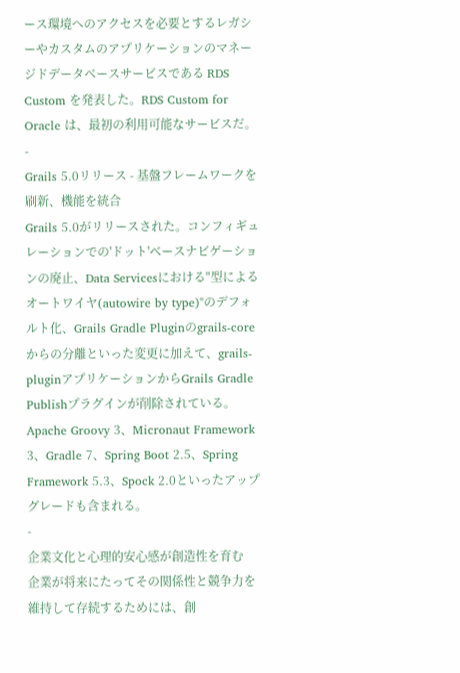ース環境へのアクセスを必要とするレガシーやカスタムのアプリケーションのマネージドデータベースサービスである RDS Custom を発表した。RDS Custom for Oracle は、最初の利用可能なサービスだ。
-
Grails 5.0リリース - 基盤フレームワークを刷新、機能を統合
Grails 5.0がリリースされた。コンフィギュレーションでの'ドット'ベースナビゲーションの廃止、Data Servicesにおける"型によるオートワイヤ(autowire by type)"のデフォルト化、Grails Gradle Pluginのgrails-coreからの分離といった変更に加えて、grails-pluginアプリケーションからGrails Gradle Publishプラグインが削除されている。Apache Groovy 3、Micronaut Framework 3、Gradle 7、Spring Boot 2.5、Spring Framework 5.3、Spock 2.0といったアップグレードも含まれる。
-
企業文化と心理的安心感が創造性を育む
企業が将来にたってその関係性と競争力を維持して存続するためには、創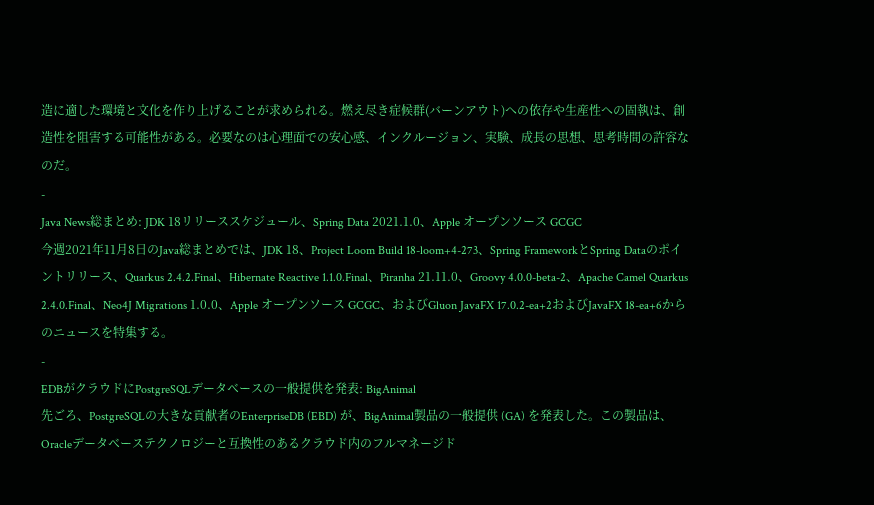造に適した環境と文化を作り上げることが求められる。燃え尽き症候群(バーンアウト)への依存や生産性への固執は、創造性を阻害する可能性がある。必要なのは心理面での安心感、インクルージョン、実験、成長の思想、思考時間の許容なのだ。
-
Java News総まとめ: JDK 18リリーススケジュール、Spring Data 2021.1.0、Apple オープンソース GCGC
今週2021年11月8日のJava総まとめでは、JDK 18、Project Loom Build 18-loom+4-273、Spring FrameworkとSpring Dataのポイントリリース、Quarkus 2.4.2.Final、Hibernate Reactive 1.1.0.Final、Piranha 21.11.0、Groovy 4.0.0-beta-2、Apache Camel Quarkus 2.4.0.Final、Neo4J Migrations 1.0.0、Apple オープンソース GCGC、およびGluon JavaFX 17.0.2-ea+2およびJavaFX 18-ea+6からのニュースを特集する。
-
EDBがクラウドにPostgreSQLデータベースの一般提供を発表: BigAnimal
先ごろ、PostgreSQLの大きな貢献者のEnterpriseDB (EBD) が、BigAnimal製品の一般提供 (GA) を発表した。この製品は、Oracleデータベーステクノロジーと互換性のあるクラウド内のフルマネージド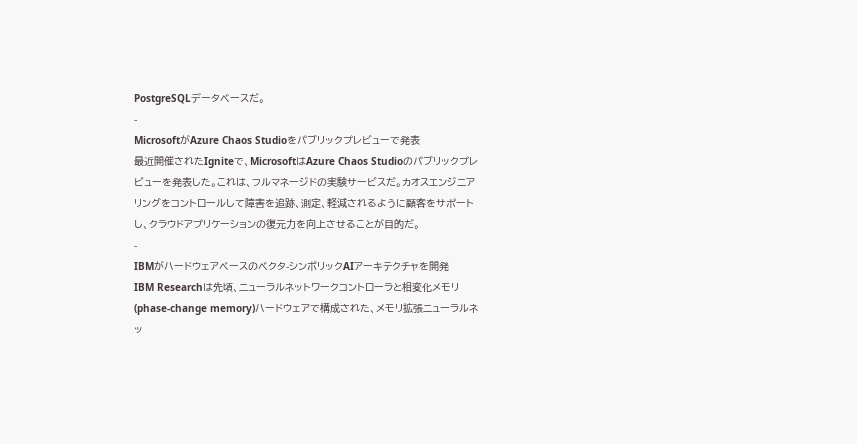PostgreSQLデータベースだ。
-
MicrosoftがAzure Chaos Studioをパブリックプレビューで発表
最近開催されたIgniteで、MicrosoftはAzure Chaos Studioのパブリックプレビューを発表した。これは、フルマネージドの実験サービスだ。カオスエンジニアリングをコントロールして障害を追跡、測定、軽減されるように顧客をサポートし、クラウドアプリケーションの復元力を向上させることが目的だ。
-
IBMがハードウェアベースのベクタ-シンボリックAIアーキテクチャを開発
IBM Researchは先頃、ニューラルネットワークコントローラと相変化メモリ(phase-change memory)ハードウェアで構成された、メモリ拡張ニューラルネッ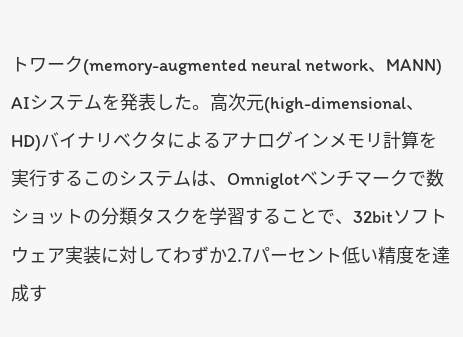トワーク(memory-augmented neural network、MANN) AIシステムを発表した。高次元(high-dimensional、HD)バイナリベクタによるアナログインメモリ計算を実行するこのシステムは、Omniglotベンチマークで数ショットの分類タスクを学習することで、32bitソフトウェア実装に対してわずか2.7パーセント低い精度を達成す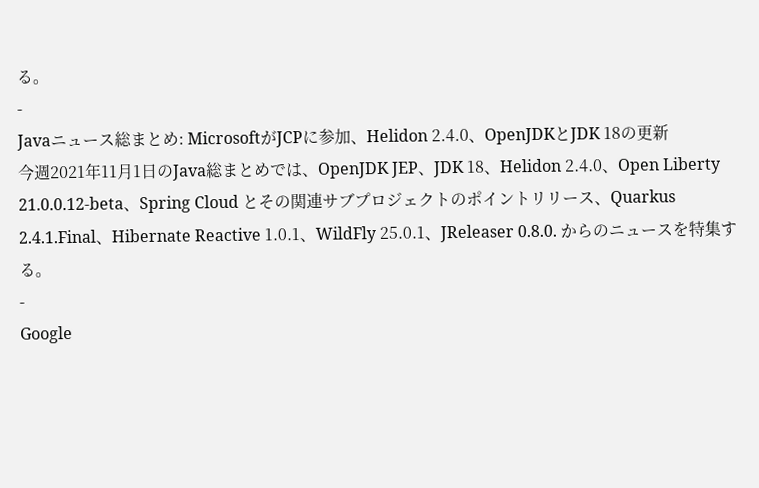る。
-
Javaニュース総まとめ: MicrosoftがJCPに参加、Helidon 2.4.0、OpenJDKとJDK 18の更新
今週2021年11月1日のJava総まとめでは、OpenJDK JEP、JDK 18、Helidon 2.4.0、Open Liberty 21.0.0.12-beta、Spring Cloud とその関連サブプロジェクトのポイントリリース、Quarkus 2.4.1.Final、Hibernate Reactive 1.0.1、WildFly 25.0.1、JReleaser 0.8.0. からのニュースを特集する。
-
Google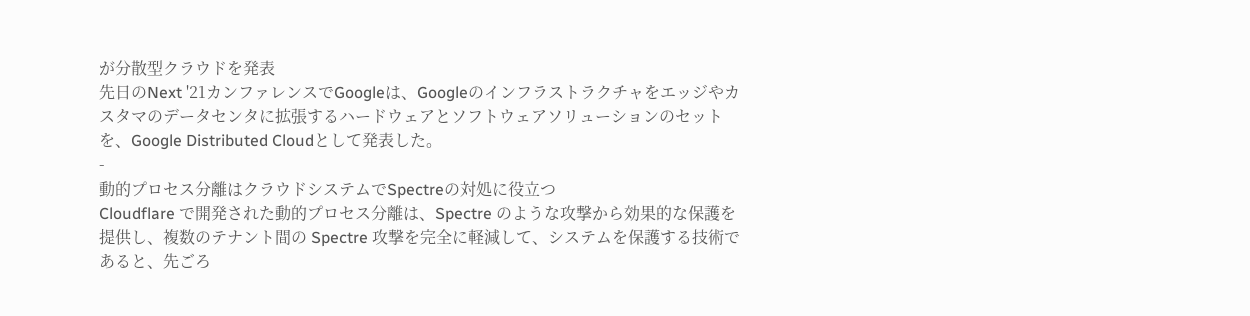が分散型クラウドを発表
先日のNext '21カンファレンスでGoogleは、Googleのインフラストラクチャをエッジやカスタマのデータセンタに拡張するハードウェアとソフトウェアソリューションのセットを、Google Distributed Cloudとして発表した。
-
動的プロセス分離はクラウドシステムでSpectreの対処に役立つ
Cloudflare で開発された動的プロセス分離は、Spectre のような攻撃から効果的な保護を提供し、複数のテナント間の Spectre 攻撃を完全に軽減して、システムを保護する技術であると、先ごろ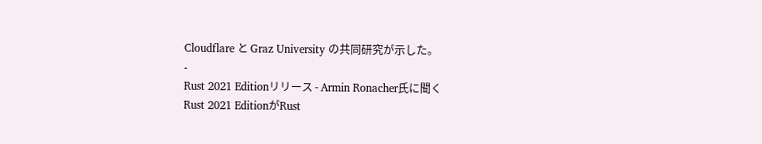Cloudflare と Graz University の共同研究が示した。
-
Rust 2021 Editionリリース - Armin Ronacher氏に聞く
Rust 2021 EditionがRust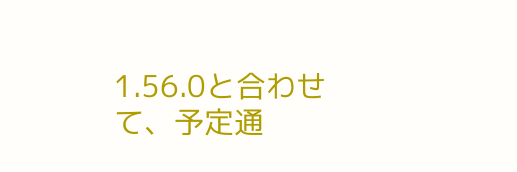1.56.0と合わせて、予定通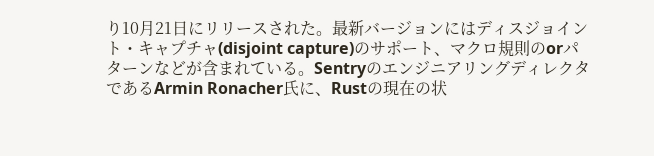り10月21日にリリースされた。最新バージョンにはディスジョイント・キャプチャ(disjoint capture)のサポート、マクロ規則のorパターンなどが含まれている。SentryのエンジニアリングディレクタであるArmin Ronacher氏に、Rustの現在の状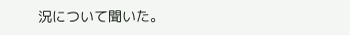況について聞いた。